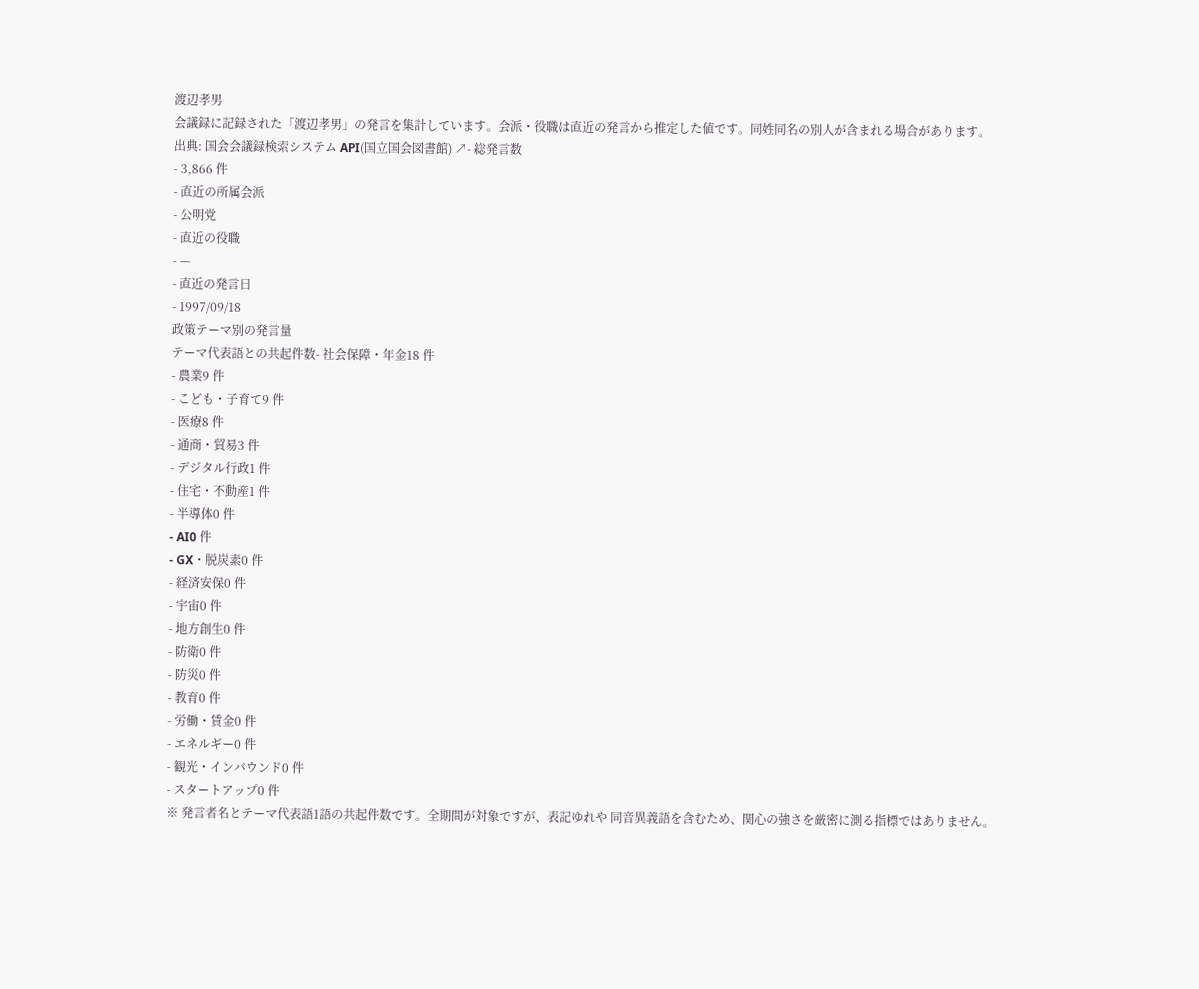渡辺孝男
会議録に記録された「渡辺孝男」の発言を集計しています。会派・役職は直近の発言から推定した値です。同姓同名の別人が含まれる場合があります。
出典: 国会会議録検索システム API(国立国会図書館) ↗- 総発言数
- 3,866 件
- 直近の所属会派
- 公明党
- 直近の役職
- —
- 直近の発言日
- 1997/09/18
政策テーマ別の発言量
テーマ代表語との共起件数- 社会保障・年金18 件
- 農業9 件
- こども・子育て9 件
- 医療8 件
- 通商・貿易3 件
- デジタル行政1 件
- 住宅・不動産1 件
- 半導体0 件
- AI0 件
- GX・脱炭素0 件
- 経済安保0 件
- 宇宙0 件
- 地方創生0 件
- 防衛0 件
- 防災0 件
- 教育0 件
- 労働・賃金0 件
- エネルギー0 件
- 観光・インバウンド0 件
- スタートアップ0 件
※ 発言者名とテーマ代表語1語の共起件数です。全期間が対象ですが、表記ゆれや 同音異義語を含むため、関心の強さを厳密に測る指標ではありません。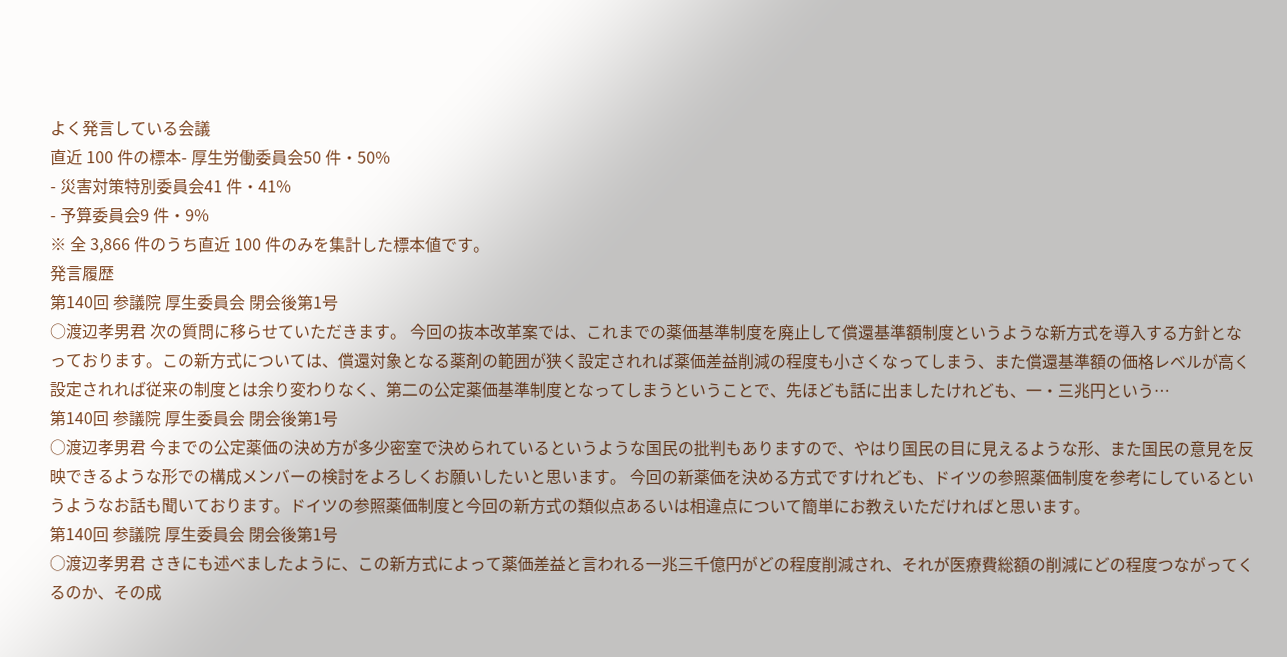よく発言している会議
直近 100 件の標本- 厚生労働委員会50 件・50%
- 災害対策特別委員会41 件・41%
- 予算委員会9 件・9%
※ 全 3,866 件のうち直近 100 件のみを集計した標本値です。
発言履歴
第140回 参議院 厚生委員会 閉会後第1号
○渡辺孝男君 次の質問に移らせていただきます。 今回の抜本改革案では、これまでの薬価基準制度を廃止して償還基準額制度というような新方式を導入する方針となっております。この新方式については、償還対象となる薬剤の範囲が狭く設定されれば薬価差益削減の程度も小さくなってしまう、また償還基準額の価格レベルが高く設定されれば従来の制度とは余り変わりなく、第二の公定薬価基準制度となってしまうということで、先ほども話に出ましたけれども、一・三兆円という…
第140回 参議院 厚生委員会 閉会後第1号
○渡辺孝男君 今までの公定薬価の決め方が多少密室で決められているというような国民の批判もありますので、やはり国民の目に見えるような形、また国民の意見を反映できるような形での構成メンバーの検討をよろしくお願いしたいと思います。 今回の新薬価を決める方式ですけれども、ドイツの参照薬価制度を参考にしているというようなお話も聞いております。ドイツの参照薬価制度と今回の新方式の類似点あるいは相違点について簡単にお教えいただければと思います。
第140回 参議院 厚生委員会 閉会後第1号
○渡辺孝男君 さきにも述べましたように、この新方式によって薬価差益と言われる一兆三千億円がどの程度削減され、それが医療費総額の削減にどの程度つながってくるのか、その成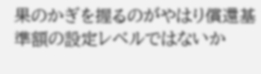果のかぎを握るのがやはり償還基準額の設定レベルではないか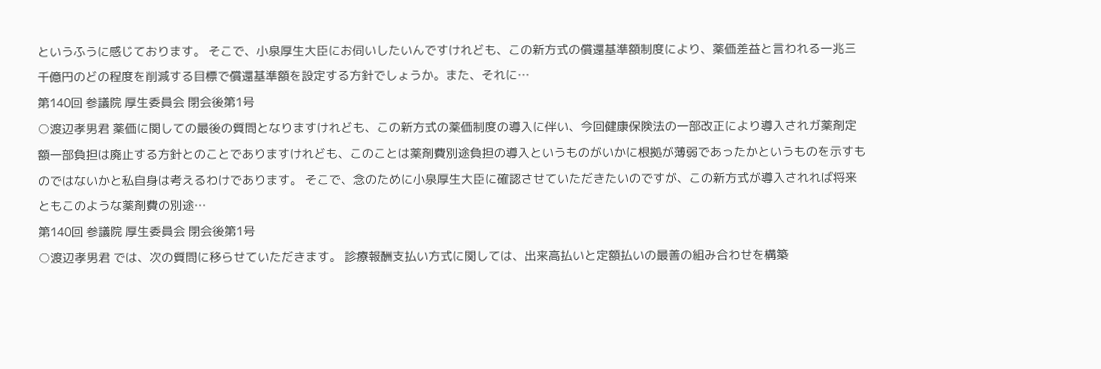というふうに感じております。 そこで、小泉厚生大臣にお伺いしたいんですけれども、この新方式の償還基準額制度により、薬価差益と言われる一兆三千億円のどの程度を削減する目標で償還基準額を設定する方針でしょうか。また、それに…
第140回 参議院 厚生委員会 閉会後第1号
○渡辺孝男君 薬価に関しての最後の質問となりますけれども、この新方式の薬価制度の導入に伴い、今回健康保険法の一部改正により導入されガ薬剤定額一部負担は廃止する方針とのことでありますけれども、このことは薬剤費別途負担の導入というものがいかに根拠が薄弱であったかというものを示すものではないかと私自身は考えるわけであります。 そこで、念のために小泉厚生大臣に確認させていただきたいのですが、この新方式が導入されれば将来ともこのような薬剤費の別途…
第140回 参議院 厚生委員会 閉会後第1号
○渡辺孝男君 では、次の質問に移らせていただきます。 診療報酬支払い方式に関しては、出来高払いと定額払いの最善の組み合わせを構築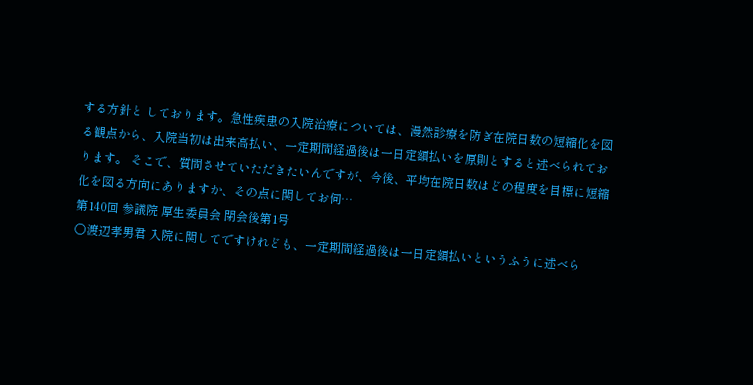する方針と しております。急性疾患の入院治療については、漫然診療を防ぎ在院日数の短縮化を図る観点から、入院当初は出来高払い、一定期間経過後は一日定額払いを原則とすると述べられております。 そこで、質問させていただきたいんですが、今後、平均在院日数はどの程度を目標に短縮化を図る方向にありますか、その点に関してお伺…
第140回 参議院 厚生委員会 閉会後第1号
○渡辺孝男君 入院に関してですけれども、一定期間経過後は一日定額払いというふうに述べら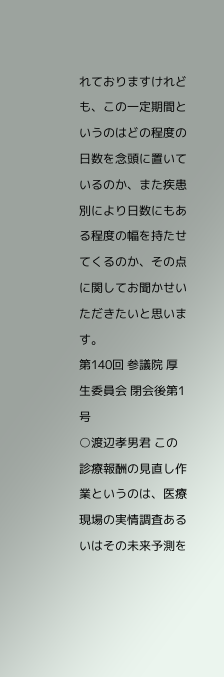れておりますけれども、この一定期間というのはどの程度の日数を念頭に置いているのか、また疾患別により日数にもある程度の幅を持たせてくるのか、その点に関してお聞かせいただきたいと思います。
第140回 参議院 厚生委員会 閉会後第1号
○渡辺孝男君 この診療報酬の見直し作業というのは、医療現場の実情調査あるいはその未来予測を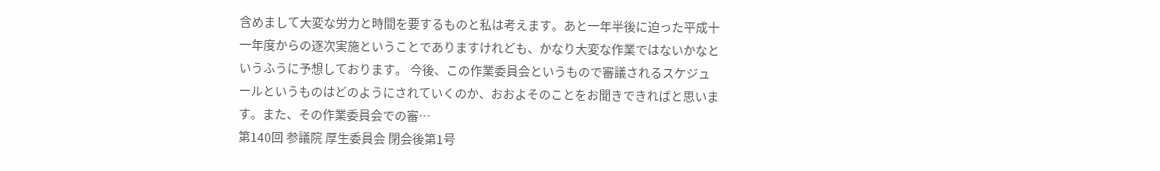含めまして大変な労力と時間を要するものと私は考えます。あと一年半後に迫った平成十一年度からの逐次実施ということでありますけれども、かなり大変な作業ではないかなというふうに予想しております。 今後、この作業委員会というもので審議されるスケジュールというものはどのようにされていくのか、おおよそのことをお聞きできればと思います。また、その作業委員会での審…
第140回 参議院 厚生委員会 閉会後第1号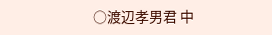○渡辺孝男君 中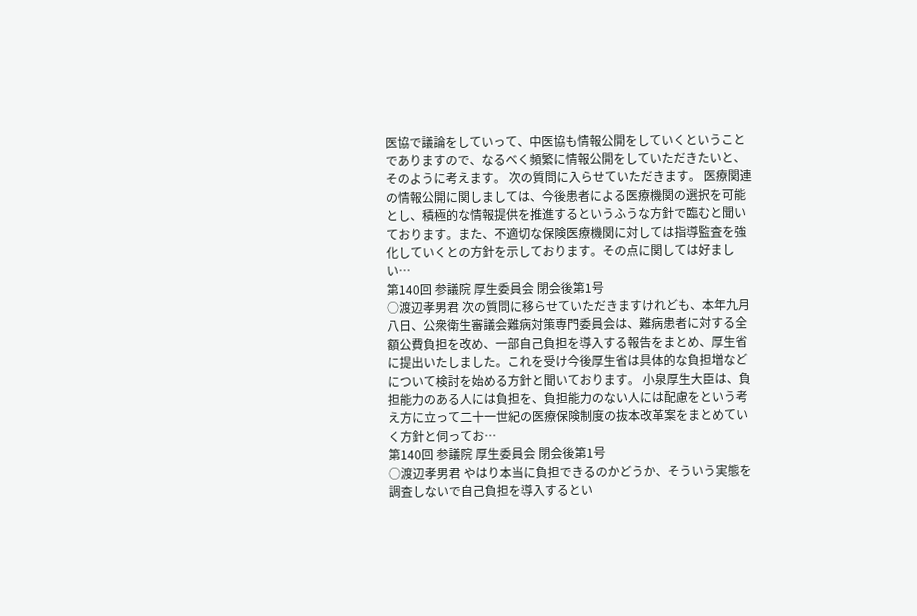医協で議論をしていって、中医協も情報公開をしていくということでありますので、なるべく頻繁に情報公開をしていただきたいと、そのように考えます。 次の質問に入らせていただきます。 医療関連の情報公開に関しましては、今後患者による医療機関の選択を可能とし、積極的な情報提供を推進するというふうな方針で臨むと聞いております。また、不適切な保険医療機関に対しては指導監査を強化していくとの方針を示しております。その点に関しては好ましい…
第140回 参議院 厚生委員会 閉会後第1号
○渡辺孝男君 次の質問に移らせていただきますけれども、本年九月八日、公衆衛生審議会難病対策専門委員会は、難病患者に対する全額公費負担を改め、一部自己負担を導入する報告をまとめ、厚生省に提出いたしました。これを受け今後厚生省は具体的な負担増などについて検討を始める方針と聞いております。 小泉厚生大臣は、負担能力のある人には負担を、負担能力のない人には配慮をという考え方に立って二十一世紀の医療保険制度の抜本改革案をまとめていく方針と伺ってお…
第140回 参議院 厚生委員会 閉会後第1号
○渡辺孝男君 やはり本当に負担できるのかどうか、そういう実態を調査しないで自己負担を導入するとい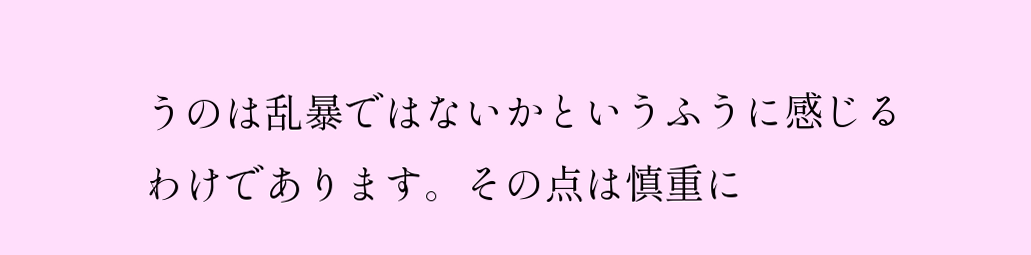うのは乱暴ではないかというふうに感じるわけであります。その点は慎重に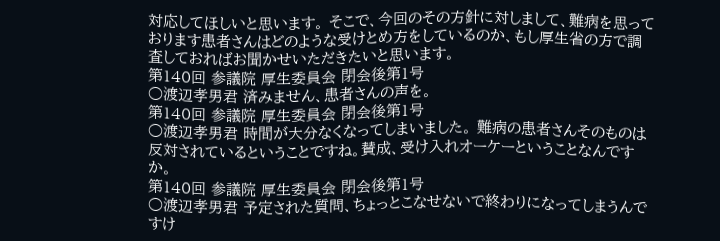対応してほしいと思います。 そこで、今回のその方針に対しまして、難病を思っております患者さんはどのような受けとめ方をしているのか、もし厚生省の方で調査しておればお聞かせいただきたいと思います。
第140回 参議院 厚生委員会 閉会後第1号
○渡辺孝男君 済みません、患者さんの声を。
第140回 参議院 厚生委員会 閉会後第1号
○渡辺孝男君 時間が大分なくなってしまいました。 難病の患者さんそのものは反対されているということですね。賛成、受け入れオーケーということなんですか。
第140回 参議院 厚生委員会 閉会後第1号
○渡辺孝男君 予定された質問、ちょっとこなせないで終わりになってしまうんですけ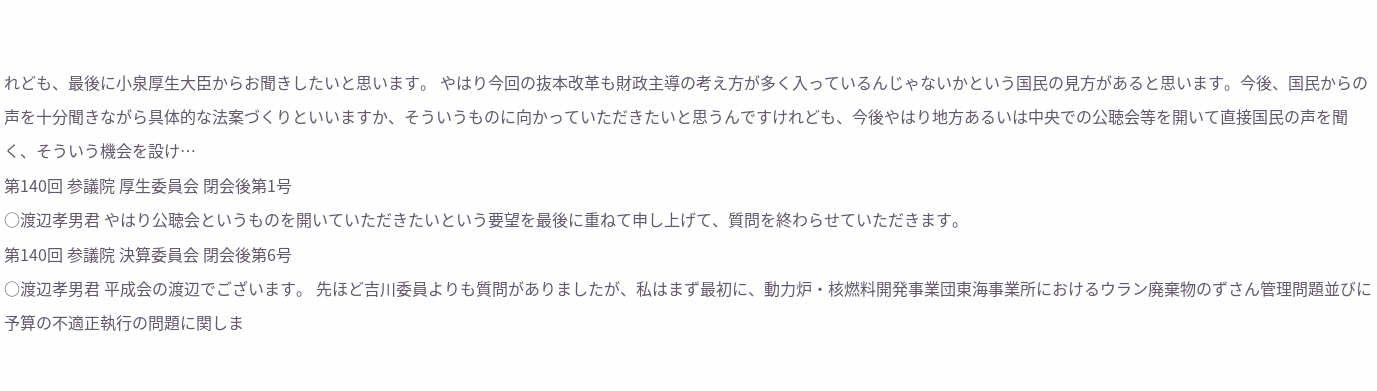れども、最後に小泉厚生大臣からお聞きしたいと思います。 やはり今回の抜本改革も財政主導の考え方が多く入っているんじゃないかという国民の見方があると思います。今後、国民からの声を十分聞きながら具体的な法案づくりといいますか、そういうものに向かっていただきたいと思うんですけれども、今後やはり地方あるいは中央での公聴会等を開いて直接国民の声を聞く、そういう機会を設け…
第140回 参議院 厚生委員会 閉会後第1号
○渡辺孝男君 やはり公聴会というものを開いていただきたいという要望を最後に重ねて申し上げて、質問を終わらせていただきます。
第140回 参議院 決算委員会 閉会後第6号
○渡辺孝男君 平成会の渡辺でございます。 先ほど吉川委員よりも質問がありましたが、私はまず最初に、動力炉・核燃料開発事業団東海事業所におけるウラン廃棄物のずさん管理問題並びに予算の不適正執行の問題に関しま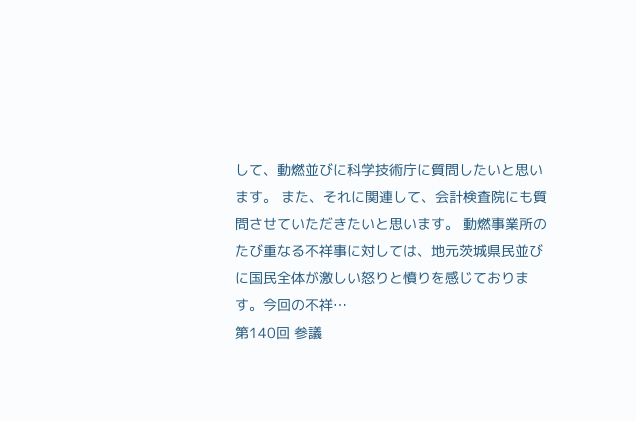して、動燃並びに科学技術庁に質問したいと思います。 また、それに関連して、会計検査院にも質問させていただきたいと思います。 動燃事業所のたび重なる不祥事に対しては、地元茨城県民並びに国民全体が激しい怒りと憤りを感じております。今回の不祥…
第140回 参議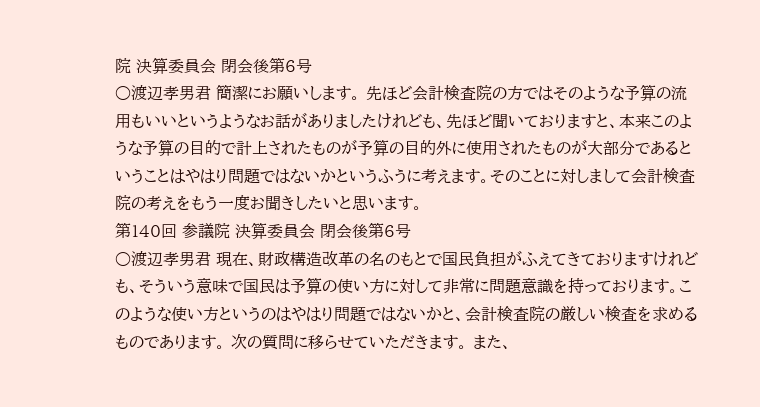院 決算委員会 閉会後第6号
○渡辺孝男君 簡潔にお願いします。 先ほど会計検査院の方ではそのような予算の流用もいいというようなお話がありましたけれども、先ほど聞いておりますと、本来このような予算の目的で計上されたものが予算の目的外に使用されたものが大部分であるということはやはり問題ではないかというふうに考えます。そのことに対しまして会計検査院の考えをもう一度お聞きしたいと思います。
第140回 参議院 決算委員会 閉会後第6号
○渡辺孝男君 現在、財政構造改革の名のもとで国民負担がふえてきておりますけれども、そういう意味で国民は予算の使い方に対して非常に問題意識を持っております。このような使い方というのはやはり問題ではないかと、会計検査院の厳しい検査を求めるものであります。 次の質問に移らせていただきます。 また、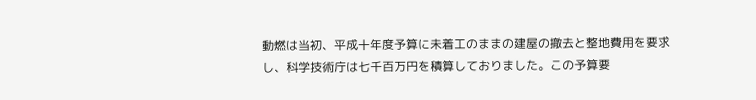動燃は当初、平成十年度予算に未着工のままの建屋の撤去と整地費用を要求し、科学技術庁は七千百万円を積算しておりました。この予算要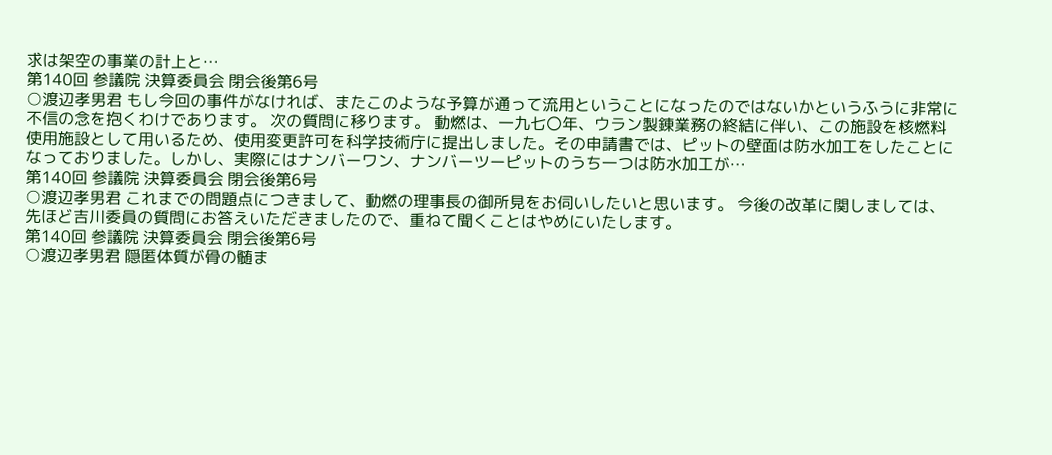求は架空の事業の計上と…
第140回 参議院 決算委員会 閉会後第6号
○渡辺孝男君 もし今回の事件がなければ、またこのような予算が通って流用ということになったのではないかというふうに非常に不信の念を抱くわけであります。 次の質問に移ります。 動燃は、一九七〇年、ウラン製錬業務の終結に伴い、この施設を核燃料使用施設として用いるため、使用変更許可を科学技術庁に提出しました。その申請書では、ピットの壁面は防水加工をしたことになっておりました。しかし、実際にはナンバーワン、ナンバーツーピットのうち一つは防水加工が…
第140回 参議院 決算委員会 閉会後第6号
○渡辺孝男君 これまでの問題点につきまして、動燃の理事長の御所見をお伺いしたいと思います。 今後の改革に関しましては、先ほど吉川委員の質問にお答えいただきましたので、重ねて聞くことはやめにいたします。
第140回 参議院 決算委員会 閉会後第6号
○渡辺孝男君 隠匿体質が骨の髄ま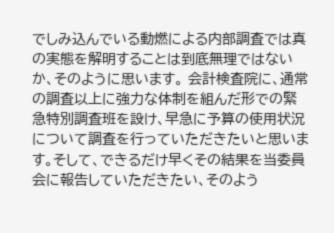でしみ込んでいる動燃による内部調査では真の実態を解明することは到底無理ではないか、そのように思います。 会計検査院に、通常の調査以上に強力な体制を組んだ形での緊急特別調査班を設け、早急に予算の使用状況について調査を行っていただきたいと思います。そして、できるだけ早くその結果を当委員会に報告していただきたい、そのよう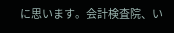に思います。会計検査院、い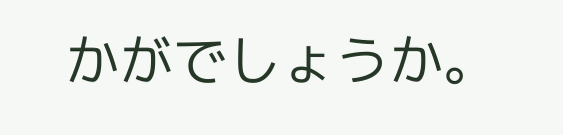かがでしょうか。